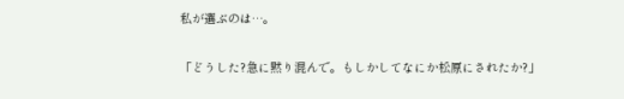私が選ぶのは…。

「どうした?急に黙り混んで。もしかしてなにか松原にされたか?」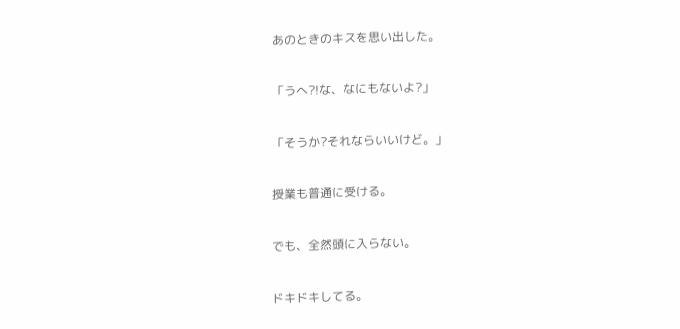あのときのキスを思い出した。

「うへ?!な、なにもないよ?」

「そうか?それならいいけど。」

授業も普通に受ける。

でも、全然頭に入らない。

ドキドキしてる。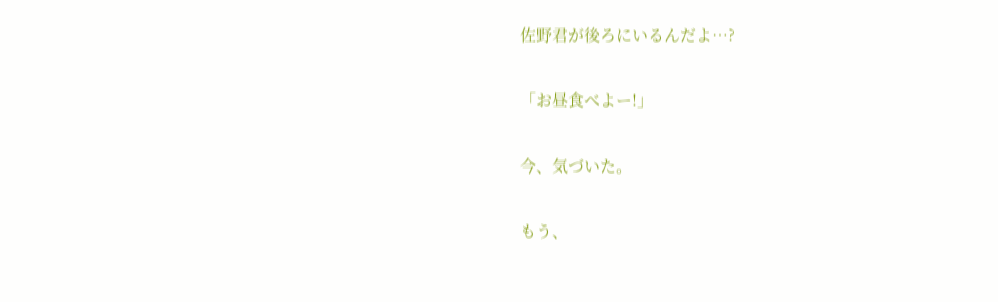佐野君が後ろにいるんだよ…?

「お昼食べよー!」

今、気づいた。

もう、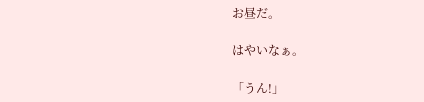お昼だ。

はやいなぁ。

「うん!」